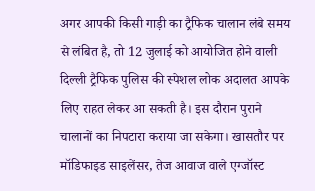अगर आपकी किसी गाड़ी का ट्रैफिक चालान लंबे समय से लंबित है, तो 12 जुलाई को आयोजित होने वाली दिल्ली ट्रैफिक पुलिस की स्पेशल लोक अदालत आपके लिए राहत लेकर आ सकती है। इस दौरान पुराने चालानों का निपटारा कराया जा सकेगा। खासतौर पर मॉडिफाइड साइलेंसर, तेज आवाज वाले एग्जॉस्ट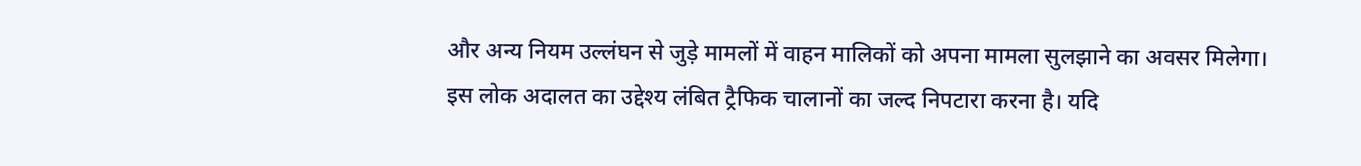और अन्य नियम उल्लंघन से जुड़े मामलों में वाहन मालिकों को अपना मामला सुलझाने का अवसर मिलेगा।
इस लोक अदालत का उद्देश्य लंबित ट्रैफिक चालानों का जल्द निपटारा करना है। यदि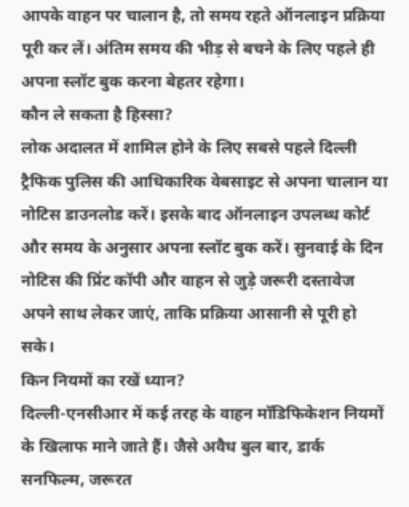आपके वाहन पर चालान है, तो समय रहते ऑनलाइन प्रक्रिया पूरी कर लें। अंतिम समय की भीड़ से बचने के लिए पहले ही अपना स्लॉट बुक करना बेहतर रहेगा।
कौन ले सकता है हिस्सा?
लोक अदालत में शामिल होने के लिए सबसे पहले दिल्ली ट्रैफिक पुलिस की आधिकारिक वेबसाइट से अपना चालान या नोटिस डाउनलोड करें। इसके बाद ऑनलाइन उपलब्ध कोर्ट और समय के अनुसार अपना स्लॉट बुक करें। सुनवाई के दिन नोटिस की प्रिंट कॉपी और वाहन से जुड़े जरूरी दस्तावेज अपने साथ लेकर जाएं, ताकि प्रक्रिया आसानी से पूरी हो सके।
किन नियमों का रखें ध्यान?
दिल्ली-एनसीआर में कई तरह के वाहन मॉडिफिकेशन नियमों के खिलाफ माने जाते हैं। जैसे अवैध बुल बार, डार्क सनफिल्म, जरूरत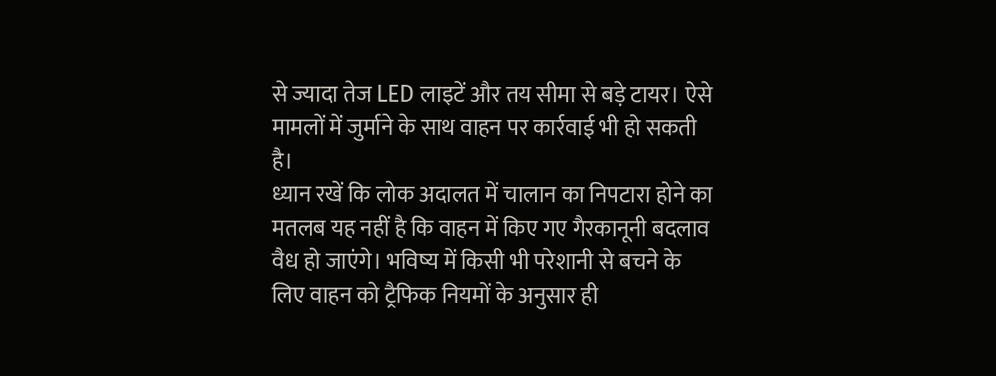से ज्यादा तेज LED लाइटें और तय सीमा से बड़े टायर। ऐसे मामलों में जुर्माने के साथ वाहन पर कार्रवाई भी हो सकती है।
ध्यान रखें कि लोक अदालत में चालान का निपटारा होने का मतलब यह नहीं है कि वाहन में किए गए गैरकानूनी बदलाव वैध हो जाएंगे। भविष्य में किसी भी परेशानी से बचने के लिए वाहन को ट्रैफिक नियमों के अनुसार ही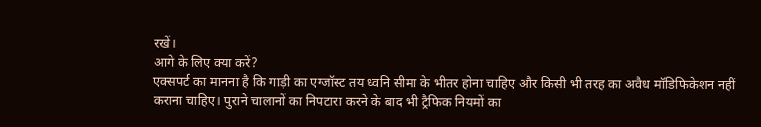रखें।
आगे के लिए क्या करें?
एक्सपर्ट का मानना है कि गाड़ी का एग्जॉस्ट तय ध्वनि सीमा के भीतर होना चाहिए और किसी भी तरह का अवैध मॉडिफिकेशन नहीं कराना चाहिए। पुराने चालानों का निपटारा करने के बाद भी ट्रैफिक नियमों का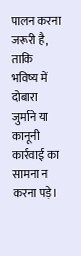पालन करना जरूरी है, ताकि भविष्य में दोबारा जुर्माने या कानूनी कार्रवाई का सामना न करना पड़े।